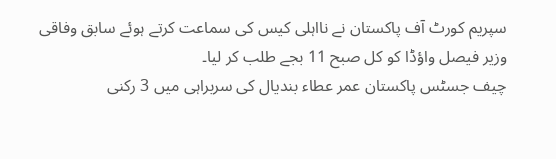سپریم کورٹ آف پاکستان نے نااہلی کیس کی سماعت کرتے ہوئے سابق وفاقی وزیر فیصل واؤڈا کو کل صبح 11 بجے طلب کر لیا۔
چیف جسٹس پاکستان عمر عطاء بندیال کی سربراہی میں 3 رکنی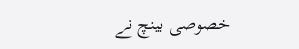خصوصی بینچ نے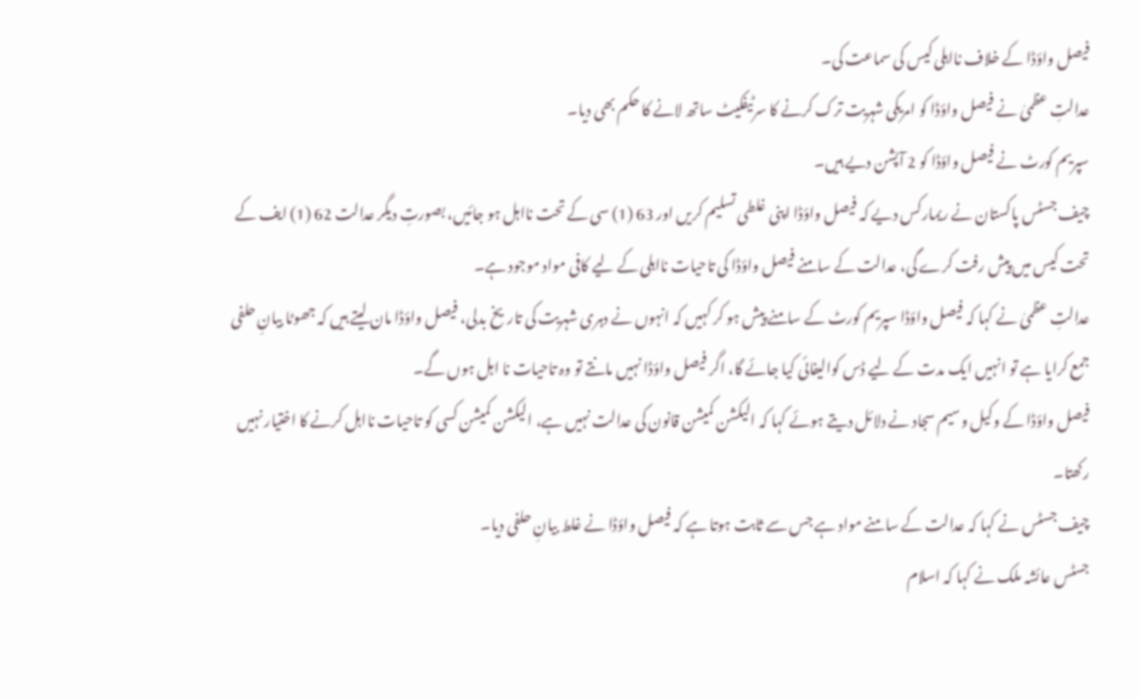فیصل واؤڈا کے خلاف نااہلی کیس کی سماعت کی۔
عدالتِ عظمیٰ نے فیصل واؤڈا کو امریکی شہریت ترک کرنے کا سرٹیفکیٹ ساتھ لانے کا حکم بھی دیا۔
سپریم کورٹ نے فیصل واؤڈا کو 2 آپشن دیے ہیں۔
چیف جسٹس پاکستان نے ریمارکس دیے کہ فیصل واؤڈا اپنی غلطی تسلیم کریں اور 63 (1) سی کے تحت نااہل ہو جائیں، بصورتِ دیگر عدالت 62 (1) ایف کے تحت کیس میں پیش رفت کرے گی، عدالت کے سامنے فیصل واؤڈا کی تاحیات نااہلی کے لیے کافی مواد موجود ہے۔
عدالتِ عظمیٰ نے کہا کہ فیصل واؤڈا سپریم کورٹ کے سامنے پیش ہو کر کہیں کہ انہوں نے دہری شہریت کی تاریخ بدلی، فیصل واؤڈا مان لیتے ہیں کہ جھوٹا بیانِ حلفی جمع کرایا ہے تو انہیں ایک مدت کے لیے ڈس کوالیفائی کیا جائے گا، اگر فیصل واؤڈا نہیں مانتے تو وہ تاحیات نا اہل ہوں گے۔
فیصل واؤڈا کے وکیل وسیم سجاد نے دلائل دیتے ہوئے کہا کہ الیکشن کمیشن قانون کی عدالت نہیں ہے، الیکشن کمیشن کسی کو تاحیات نااہل کرنے کا اختیار نہیں رکھتا۔
چیف جسٹس نے کہا کہ عدالت کے سامنے مواد ہے جس سے ثابت ہوتا ہے کہ فیصل واؤڈا نے غلط بیانِ حلفی دیا۔
جسٹس عائشہ ملک نے کہا کہ اسلام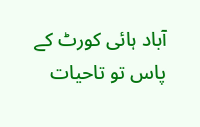آباد ہائی کورٹ کے پاس تو تاحیات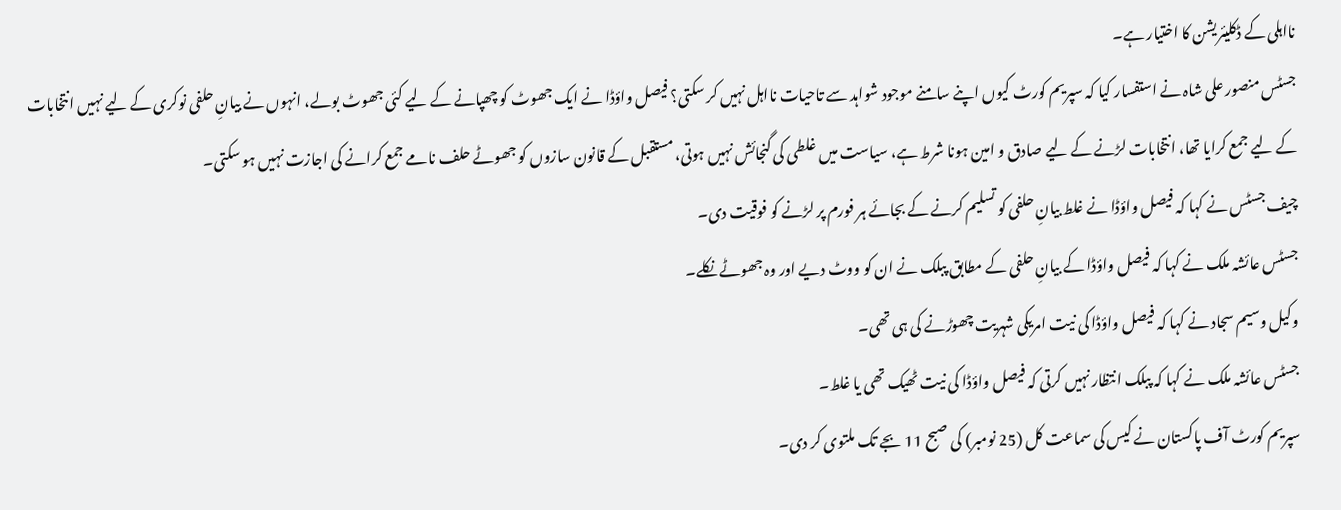نااہلی کے ڈکلیئریشن کا اختیار ہے۔
جسٹس منصور علی شاہ نے استفسار کیا کہ سپریم کورٹ کیوں اپنے سامنے موجود شواہد سے تاحیات نااہل نہیں کر سکتی؟ فیصل واؤڈا نے ایک جھوٹ کو چھپانے کے لیے کئی جھوٹ بولے، انہوں نے بیانِ حلفی نوکری کے لیے نہیں انتخابات کے لیے جمع کرایا تھا، انتخابات لڑنے کے لیے صادق و امین ہونا شرط ہے، سیاست میں غلطی کی گنجائش نہیں ہوتی، مستقبل کے قانون سازوں کو جھوٹے حلف نامے جمع کرانے کی اجازت نہیں ہو سکتی۔
چیف جسٹس نے کہا کہ فیصل واؤڈا نے غلط بیانِ حلفی کو تسلیم کرنے کے بجائے ہر فورم پر لڑنے کو فوقیت دی۔
جسٹس عائشہ ملک نے کہا کہ فیصل واؤڈا کے بیانِ حلفی کے مطابق پبلک نے ان کو ووٹ دیے اور وہ جھوٹے نکلے۔
وکیل وسیم سجاد نے کہا کہ فیصل واؤڈا کی نیت امریکی شہریت چھوڑنے کی ہی تھی۔
جسٹس عائشہ ملک نے کہا کہ پبلک انتظار نہیں کرتی کہ فیصل واؤڈا کی نیت ٹھیک تھی یا غلط۔
سپریم کورٹ آف پاکستان نے کیس کی سماعت کل (25 نومبر) کی صبح 11 بجے تک ملتوی کر دی۔